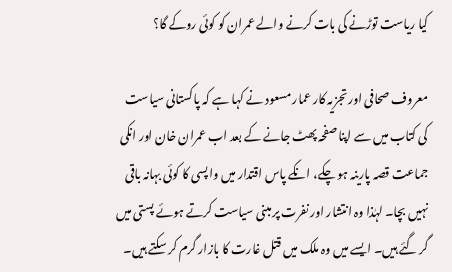کیا ریاست توڑنے کی بات کرنے والے عمران کو کوئی روکے گا؟

معروف صحافی اور تجزیہ کار عمار مسعود نے کہا ہے کہ پاکستانی سیاست کی کتاب میں سے اپنا صفحہ پھٹ جانے کے بعد اب عمران خان اور انکی جماعت قصہ پارینہ ہو چکے، انکے پاس اقتدار میں واپسی کا کوئی بہانہ باقی نہیں بچا۔ لہٰذا وہ انتشار اور نفرت پر مبنی سیاست کرتے ہوئے پستی میں گر گئے ہیں۔ ایسے میں وہ ملک میں قتل غارت کا بازار گرم کر سکتے ہیں۔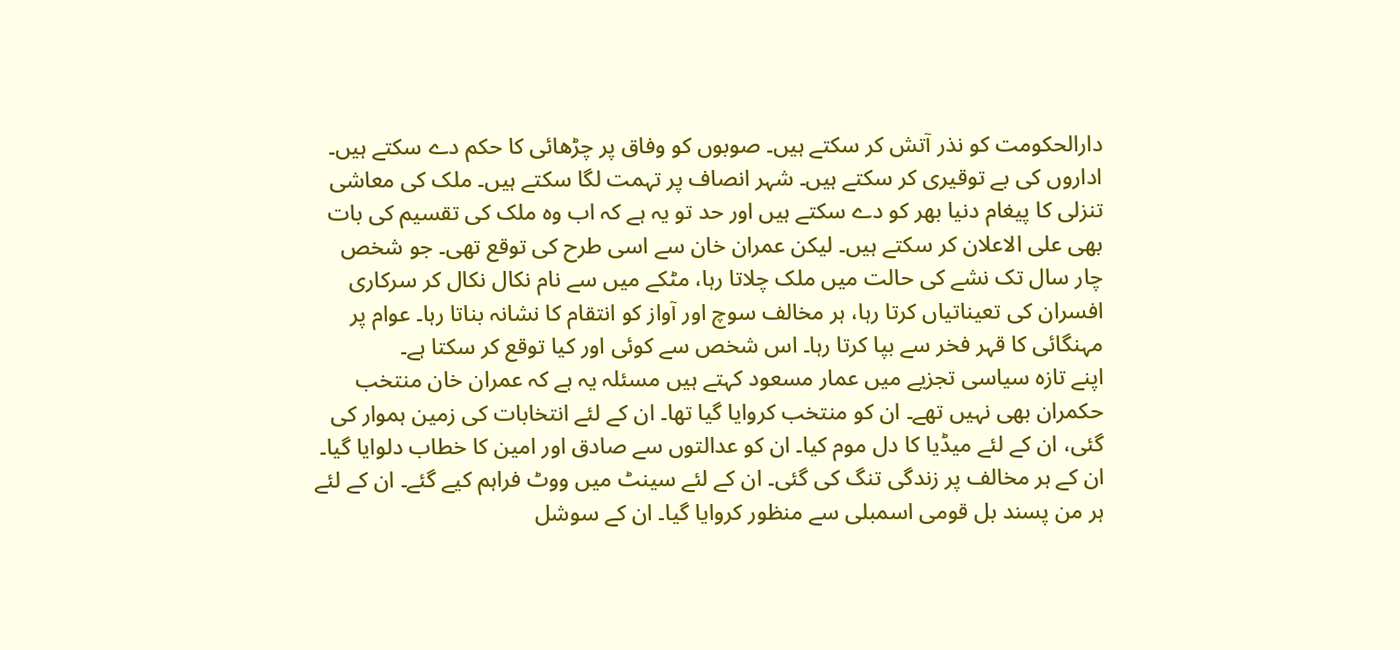دارالحکومت کو نذر آتش کر سکتے ہیں۔ صوبوں کو وفاق پر چڑھائی کا حکم دے سکتے ہیں۔ اداروں کی بے توقیری کر سکتے ہیں۔ شہر انصاف پر تہمت لگا سکتے ہیں۔ ملک کی معاشی تنزلی کا پیغام دنیا بھر کو دے سکتے ہیں اور حد تو یہ ہے کہ اب وہ ملک کی تقسیم کی بات بھی علی الاعلان کر سکتے ہیں۔ لیکن عمران خان سے اسی طرح کی توقع تھی۔ جو شخص چار سال تک نشے کی حالت میں ملک چلاتا رہا، مٹکے میں سے نام نکال نکال کر سرکاری افسران کی تعیناتیاں کرتا رہا، ہر مخالف سوچ اور آواز کو انتقام کا نشانہ بناتا رہا۔ عوام پر مہنگائی کا قہر فخر سے بپا کرتا رہا۔ اس شخص سے کوئی اور کیا توقع کر سکتا ہے۔
اپنے تازہ سیاسی تجزیے میں عمار مسعود کہتے ہیں مسئلہ یہ ہے کہ عمران خان منتخب حکمران بھی نہیں تھے۔ ان کو منتخب کروایا گیا تھا۔ ان کے لئے انتخابات کی زمین ہموار کی گئی، ان کے لئے میڈیا کا دل موم کیا۔ ان کو عدالتوں سے صادق اور امین کا خطاب دلوایا گیا۔ ان کے ہر مخالف پر زندگی تنگ کی گئی۔ ان کے لئے سینٹ میں ووٹ فراہم کیے گئے۔ ان کے لئے ہر من پسند بل قومی اسمبلی سے منظور کروایا گیا۔ ان کے سوشل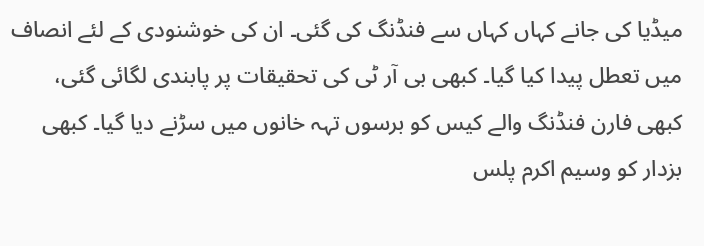میڈیا کی جانے کہاں کہاں سے فنڈنگ کی گئی۔ ان کی خوشنودی کے لئے انصاف میں تعطل پیدا کیا گیا۔ کبھی بی آر ٹی کی تحقیقات پر پابندی لگائی گئی، کبھی فارن فنڈنگ والے کیس کو برسوں تہہ خانوں میں سڑنے دیا گیا۔ کبھی بزدار کو وسیم اکرم پلس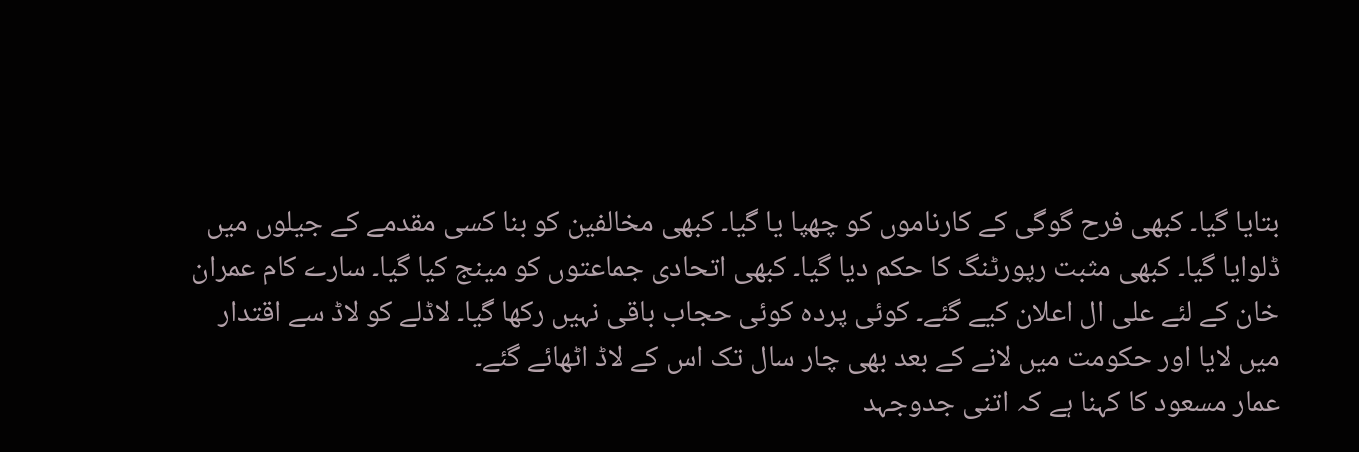بتایا گیا۔ کبھی فرح گوگی کے کارناموں کو چھپا یا گیا۔ کبھی مخالفین کو بنا کسی مقدمے کے جیلوں میں ڈلوایا گیا۔ کبھی مثبت رپورٹنگ کا حکم دیا گیا۔ کبھی اتحادی جماعتوں کو مینج کیا گیا۔ سارے کام عمران خان کے لئے علی ال اعلان کیے گئے۔ کوئی پردہ کوئی حجاب باقی نہیں رکھا گیا۔ لاڈلے کو لاڈ سے اقتدار میں لایا اور حکومت میں لانے کے بعد بھی چار سال تک اس کے لاڈ اٹھائے گئے۔
عمار مسعود کا کہنا ہے کہ اتنی جدوجہد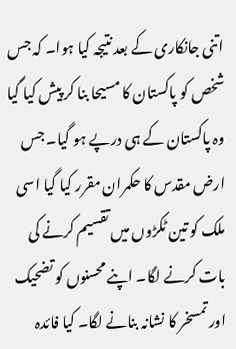اتنی جانکاری کے بعد نتیجہ کیا ہوا۔ کہ جس شخص کو پاکستان کا مسیحا بنا کر پیش کیا گیا وہ پاکستان کے ہی درپے ہو گیا۔ جس ارض مقدس کا حکمران مقرر کیا گیا اسی ملک کو تین ٹکڑوں میں تقسیم کرنے کی بات کرنے لگا۔ اپنے محسنوں کو تضحیک اور تمسخر کا نشانہ بنانے لگا۔ کیا فائدہ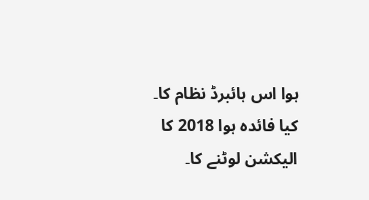ہوا اس ہائبرڈ نظام کا۔ کیا فائدہ ہوا 2018 کا الیکشن لوٹنے کا۔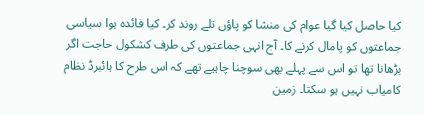کیا حاصل کیا گیا عوام کی منشا کو پاؤں تلے روند کر۔ کیا فائدہ ہوا سیاسی جماعتوں کو پامال کرنے کا۔ آج انہی جماعتوں کی طرف کشکول حاجت اگر بڑھانا تھا تو اس سے پہلے بھی سوچنا چاہیے تھے کہ اس طرح کا ہائبرڈ نظام کامیاب نہیں ہو سکتا۔ زمین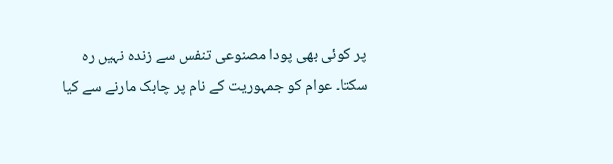پر کوئی بھی پودا مصنوعی تنفس سے زندہ نہیں رہ سکتا۔ عوام کو جمہوریت کے نام پر چابک مارنے سے کیا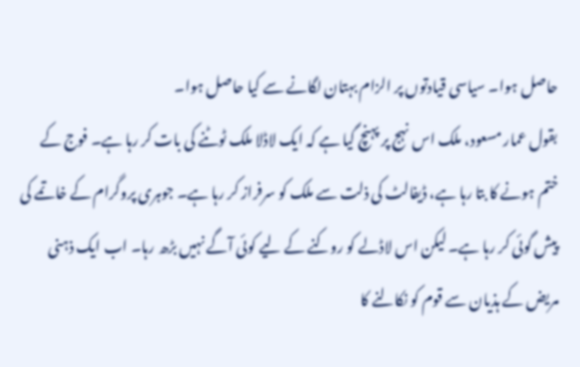حاصل ہوا۔ سیاسی قیادتوں پر الزام بہتان لگانے سے کیا حاصل ہوا۔
بقول عمار مسعود، ملک اس نہج پر پہنچ گیا ہے کہ ایک لاڈلا ملک ٹوٹنے کی بات کر رہا ہے۔ فوج کے ختم ہونے کا بتا رہا ہے، ڈیفالٹ کی ذلت سے ملک کو سرفراز کر رہا ہے۔ جوہری پروگرام کے خاتمے کی پیش گوئی کر رہا ہے۔ لیکن اس لاڈلے کو روکنے کے لیے کوئی آگے نہیں بڑھ رہا۔ اب ایک ذہنی مریض کے ہذیان سے قوم کو نکالنے کا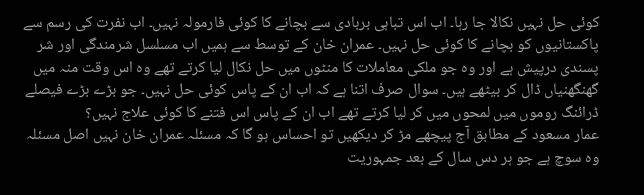کوئی حل نہیں نکالا جا رہا۔ اب اس تباہی بربادی سے بچانے کا کوئی فارمولہ نہیں۔ اب نفرت کی رسم سے پاکستانیوں کو بچانے کا کوئی حل نہیں۔ عمران خان کے توسط سے ہمیں اب مسلسل شرمندگی اور شر پسندی درپیش ہے اور وہ جو ملکی معاملات کا منٹوں میں حل نکال لیا کرتے تھے وہ اس وقت منہ میں گھنگھنیاں ڈال کر بیٹھے ہیں۔ سوال صرف اتنا ہے کہ اب ان کے پاس کوئی حل نہیں۔ جو بڑے بڑے فیصلے ڈرائنگ روموں میں لمحوں میں کر لیا کرتے تھے اب ان کے پاس اس فتنے کا کوئی علاج نہیں؟
عمار مسعود کے مطابق آج پیچھے مڑ کر دیکھیں تو احساس ہو گا کہ مسئلہ عمران خان نہیں اصل مسئلہ وہ سوچ ہے جو ہر دس سال کے بعد جمہوریت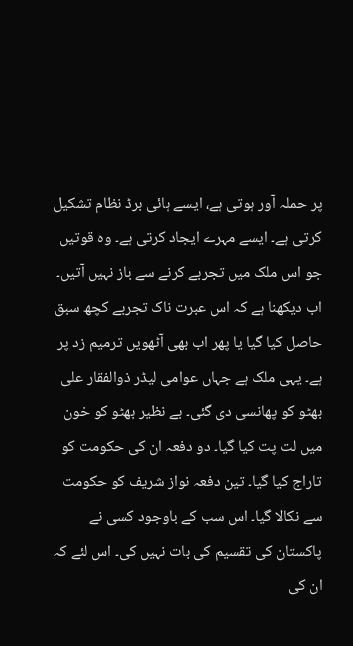پر حملہ آور ہوتی ہے، ایسے ہائی برڈ نظام تشکیل کرتی ہے۔ ایسے مہرے ایجاد کرتی ہے۔ وہ قوتیں جو اس ملک میں تجربے کرنے سے باز نہیں آتیں۔ اب دیکھنا ہے کہ اس عبرت ناک تجربے کچھ سبق حاصل کیا گیا یا پھر اب بھی آٹھویں ترمیم زد پر ہے۔ یہی ملک ہے جہاں عوامی لیڈر ذوالفقار علی بھٹو کو پھانسی دی گئی۔ بے نظیر بھٹو کو خون میں لت پت کیا گیا۔ دو دفعہ ان کی حکومت کو تاراج کیا گیا۔ تین دفعہ نواز شریف کو حکومت سے نکالا گیا۔ اس سب کے باوجود کسی نے پاکستان کی تقسیم کی بات نہیں کی۔ اس لئے کہ ان کی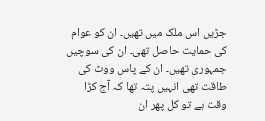جڑیں اس ملک میں تھیں۔ ان کو عوام کی حمایت حاصل تھی۔ ان کی سوچیں جمہوری تھیں۔ ان کے پاس ووٹ کی طاقت تھی انہیں پتہ تھا کہ آج کڑا وقت ہے تو کل پھر ان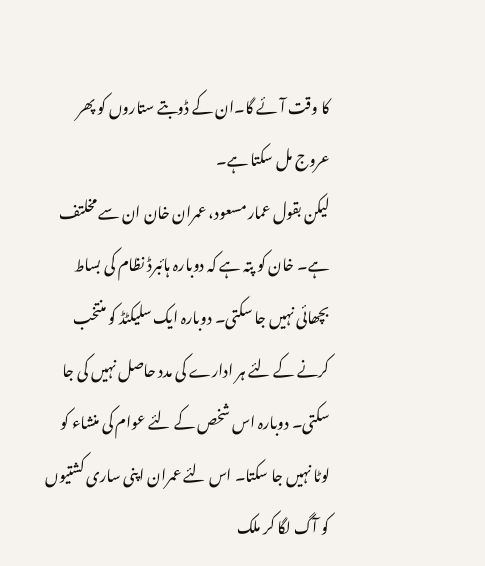کا وقت آئے گا۔ان کے ڈوبتے ستاروں کو پھر عروج مل سکتا ہے۔
لیکن بقول عمار مسعود، عمران خان ان سے مخلتف ہے۔ خان کو پتہ ہے کہ دوبارہ ہائبرڈ نظام کی بساط بچھائی نہیں جا سکتی۔ دوبارہ ایک سلیکٹڈ کو منتخب کرنے کے لئے ہر ادارے کی مدد حاصل نہیں کی جا سکتی۔ دوبارہ اس شخص کے لئے عوام کی منشاء کو لوٹا نہیں جا سکتا۔ اس لئے عمران اپنی ساری کشتیوں کو آگ لگا کر ملک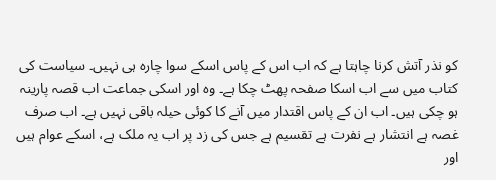کو نذر آتش کرنا چاہتا ہے کہ اب اس کے پاس اسکے سوا چارہ ہی نہیں۔ سیاست کی کتاب میں سے اب اسکا صفحہ پھٹ چکا ہے۔ وہ اور اسکی جماعت اب قصہ پارینہ ہو چکی ہیں۔ اب ان کے پاس اقتدار میں آنے کا کوئی حیلہ باقی نہیں ہے۔ اب صرف غصہ ہے انتشار ہے نفرت ہے تقسیم ہے جس کی زد پر اب یہ ملک ہے، اسکے عوام ہیں اور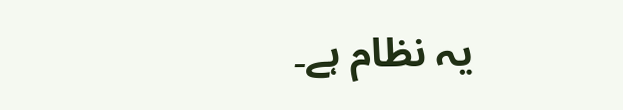یہ نظام ہے۔